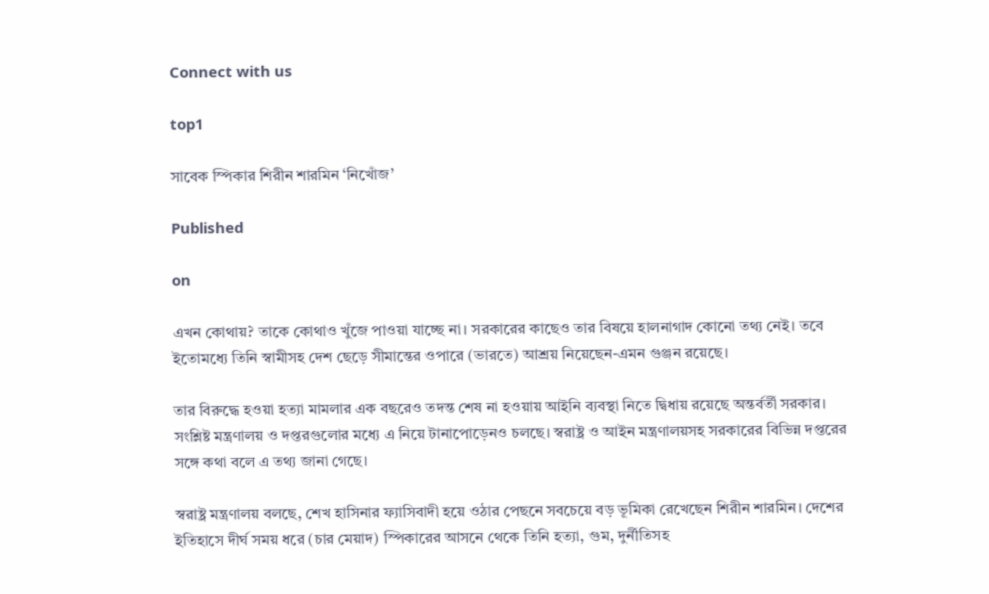Connect with us

top1

সাবেক স্পিকার শিরীন শারমিন ‘নিখোঁজ’

Published

on

এখন কোথায়? তাকে কোথাও খুঁজে পাওয়া যাচ্ছে না। সরকারের কাছেও তার বিষয়ে হালনাগাদ কোনো তথ্য নেই। তবে ইতোমধ্যে তিনি স্বামীসহ দেশ ছেড়ে সীমান্তের ওপারে (ভারতে) আশ্রয় নিয়েছেন-এমন গুঞ্জন রয়েছে।

তার বিরুদ্ধে হওয়া হত্যা মামলার এক বছরেও তদন্ত শেষ না হওয়ায় আইনি ব্যবস্থা নিতে দ্বিধায় রয়েছে অন্তর্বর্তী সরকার। সংশ্লিষ্ট মন্ত্রণালয় ও দপ্তরগুলোর মধ্যে এ নিয়ে টানাপোড়েনও চলছে। স্বরাষ্ট্র ও আইন মন্ত্রণালয়সহ সরকারের বিভিন্ন দপ্তরের সঙ্গে কথা বলে এ তথ্য জানা গেছে।

স্বরাষ্ট্র মন্ত্রণালয় বলছে, শেখ হাসিনার ফ্যাসিবাদী হয়ে ওঠার পেছনে সবচেয়ে বড় ভূমিকা রেখেছেন শিরীন শারমিন। দেশের ইতিহাসে দীর্ঘ সময় ধরে (চার মেয়াদ) স্পিকারের আসনে থেকে তিনি হত্যা, গুম, দুর্নীতিসহ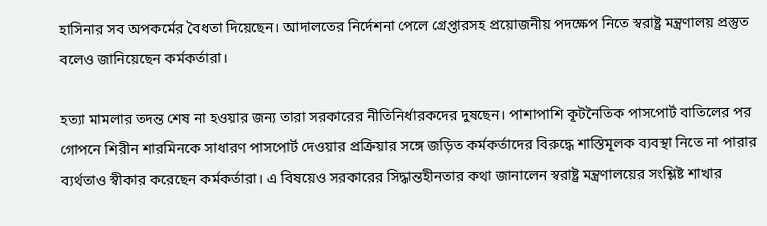হাসিনার সব অপকর্মের বৈধতা দিয়েছেন। আদালতের নির্দেশনা পেলে গ্রেপ্তারসহ প্রয়োজনীয় পদক্ষেপ নিতে স্বরাষ্ট্র মন্ত্রণালয় প্রস্তুত বলেও জানিয়েছেন কর্মকর্তারা।

হত্যা মামলার তদন্ত শেষ না হওয়ার জন্য তারা সরকারের নীতিনির্ধারকদের দুষছেন। পাশাপাশি কূটনৈতিক পাসপোর্ট বাতিলের পর গোপনে শিরীন শারমিনকে সাধারণ পাসপোর্ট দেওয়ার প্রক্রিয়ার সঙ্গে জড়িত কর্মকর্তাদের বিরুদ্ধে শাস্তিমূলক ব্যবস্থা নিতে না পারার ব্যর্থতাও স্বীকার করেছেন কর্মকর্তারা। এ বিষয়েও সরকারের সিদ্ধান্তহীনতার কথা জানালেন স্বরাষ্ট্র মন্ত্রণালয়ের সংশ্লিষ্ট শাখার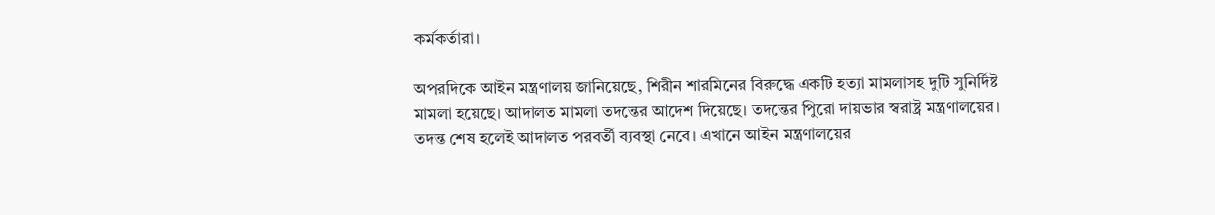কর্মকর্তারা।

অপরদিকে আইন মন্ত্রণালয় জানিয়েছে, শিরীন শারমিনের বিরুদ্ধে একটি হত্যা মামলাসহ দুটি সুনির্দিষ্ট মামলা হয়েছে। আদালত মামলা তদন্তের আদেশ দিয়েছে। তদন্তের পিুরো দায়ভার স্বরাষ্ট্র মন্ত্রণালয়ের। তদন্ত শেষ হলেই আদালত পরবর্তী ব্যবস্থা নেবে। এখানে আইন মন্ত্রণালয়ের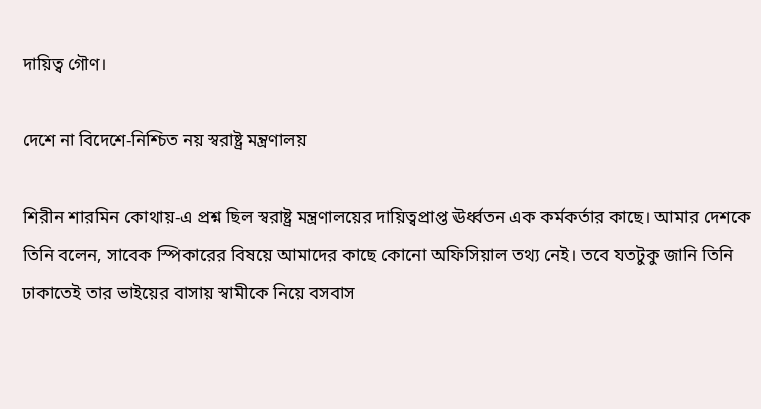দায়িত্ব গৌণ।

দেশে না বিদেশে-নিশ্চিত নয় স্বরাষ্ট্র মন্ত্রণালয়

শিরীন শারমিন কোথায়-এ প্রশ্ন ছিল স্বরাষ্ট্র মন্ত্রণালয়ের দায়িত্বপ্রাপ্ত ঊর্ধ্বতন এক কর্মকর্তার কাছে। আমার দেশকে তিনি বলেন, সাবেক স্পিকারের বিষয়ে আমাদের কাছে কোনো অফিসিয়াল তথ্য নেই। তবে যতটুকু জানি তিনি ঢাকাতেই তার ভাইয়ের বাসায় স্বামীকে নিয়ে বসবাস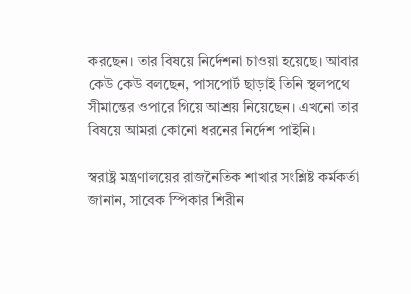করছেন। তার বিষয়ে নির্দেশনা চাওয়া হয়েছে। আবার কেউ কেউ বলছেন, পাসপোর্ট ছাড়াই তিনি স্থলপথে সীমান্তের ওপারে গিয়ে আশ্রয় নিয়েছেন। এখনো তার বিষয়ে আমরা কোনো ধরনের নির্দেশ পাইনি।

স্বরাষ্ট্র মন্ত্রণালয়ের রাজনৈতিক শাখার সংশ্লিষ্ট কর্মকর্তা জানান, সাবেক স্পিকার শিরীন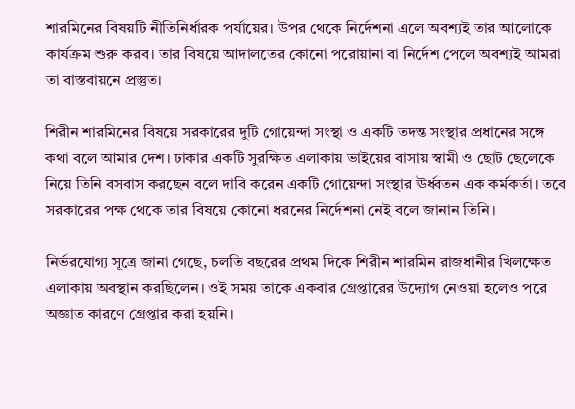শারমিনের বিষয়টি নীতিনির্ধারক পর্যায়ের। উপর থেকে নির্দেশনা এলে অবশ্যই তার আলোকে কার্যক্রম শুরু করব। তার বিষয়ে আদালতের কোনো পরোয়ানা বা নির্দেশ পেলে অবশ্যই আমরা তা বাস্তবায়নে প্রস্তুত।

শিরীন শারমিনের বিষয়ে সরকারের দুটি গোয়েন্দা সংস্থা ও একটি তদন্ত সংস্থার প্রধানের সঙ্গে কথা বলে আমার দেশ। ঢাকার একটি সুরক্ষিত এলাকায় ভাইয়ের বাসায় স্বামী ও ছোট ছেলেকে নিয়ে তিনি বসবাস করছেন বলে দাবি করেন একটি গোয়েন্দা সংস্থার ঊর্ধ্বতন এক কর্মকর্তা। তবে সরকারের পক্ষ থেকে তার বিষয়ে কোনো ধরনের নির্দেশনা নেই বলে জানান তিনি।

নির্ভরযোগ্য সূত্রে জানা গেছে, চলতি বছরের প্রথম দিকে শিরীন শারমিন রাজধানীর খিলক্ষেত এলাকায় অবস্থান করছিলেন। ওই সময় তাকে একবার গ্রেপ্তারের উদ্যোগ নেওয়া হলেও পরে অজ্ঞাত কারণে গ্রেপ্তার করা হয়নি।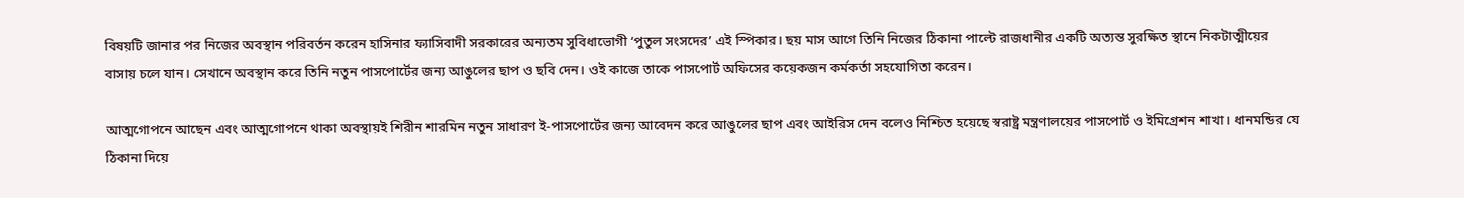বিষয়টি জানার পর নিজের অবস্থান পরিবর্তন করেন হাসিনার ফ্যাসিবাদী সরকারের অন্যতম সুবিধাভোগী ‘পুতুল সংসদের’ এই স্পিকার। ছয় মাস আগে তিনি নিজের ঠিকানা পাল্টে রাজধানীর একটি অত্যন্ত সুরক্ষিত স্থানে নিকটাত্মীয়ের বাসায় চলে যান। সেখানে অবস্থান করে তিনি নতুন পাসপোর্টের জন্য আঙুলের ছাপ ও ছবি দেন। ওই কাজে তাকে পাসপোর্ট অফিসের কয়েকজন কর্মকর্তা সহযোগিতা করেন।

আত্মগোপনে আছেন এবং আত্মগোপনে থাকা অবস্থায়ই শিরীন শারমিন নতুন সাধারণ ই-পাসপোর্টের জন্য আবেদন করে আঙুলের ছাপ এবং আইরিস দেন বলেও নিশ্চিত হয়েছে স্বরাষ্ট্র মন্ত্রণালয়ের পাসপোর্ট ও ইমিগ্রেশন শাখা। ধানমন্ডির যে ঠিকানা দিয়ে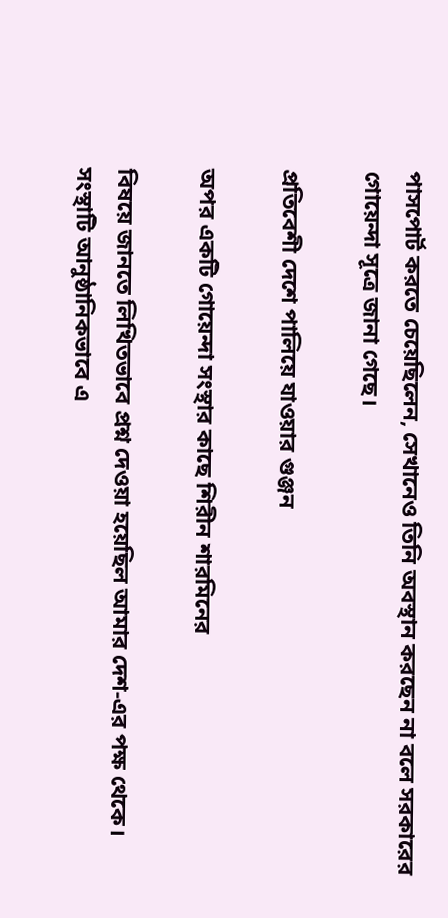পাসপোর্ট করতে চেয়েছিলেন, সেখানেও তিনি অবস্থান করছেন না বলে সরকারের গোয়েন্দা সূত্রে জানা গেছে।

প্রতিবেশী দেশে পালিয়ে যাওয়ার গুঞ্জন

অপর একটি গোয়েন্দা সংস্থার কাছে শিরীন শারমিনের

বিষয়ে জানতে লিখিতভাবে প্রশ্ন দেওয়া হয়েছিল আমার দেশ-এর পক্ষ থেকে। সংস্থাটি আনুষ্ঠানিকভাবে এ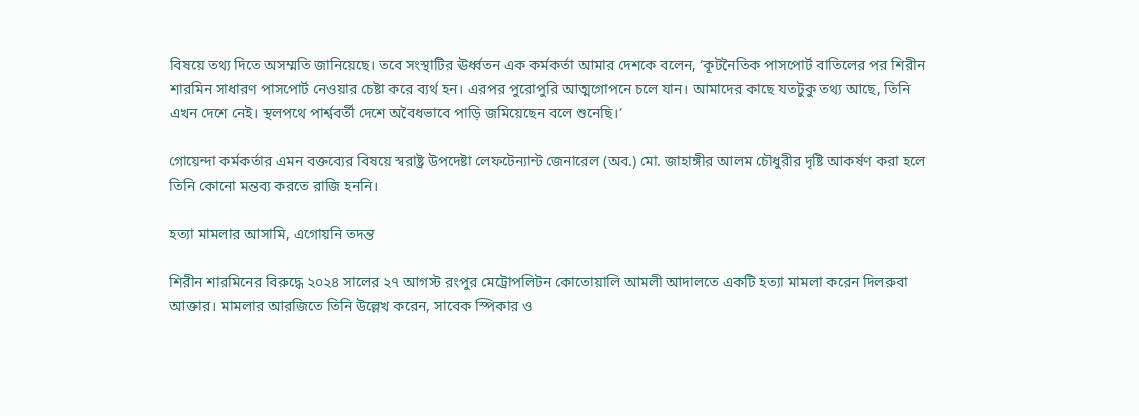বিষয়ে তথ্য দিতে অসম্মতি জানিয়েছে। তবে সংস্থাটির ঊর্ধ্বতন এক কর্মকর্তা আমার দেশকে বলেন, ‘কূটনৈতিক পাসপোর্ট বাতিলের পর শিরীন শারমিন সাধারণ পাসপোর্ট নেওয়ার চেষ্টা করে ব্যর্থ হন। এরপর পুরোপুরি আত্মগোপনে চলে যান। আমাদের কাছে যতটুকু তথ্য আছে, তিনি এখন দেশে নেই। স্থলপথে পার্শ্ববর্তী দেশে অবৈধভাবে পাড়ি জমিয়েছেন বলে শুনেছি।’

গোয়েন্দা কর্মকর্তার এমন বক্তব্যের বিষয়ে স্বরাষ্ট্র উপদেষ্টা লেফটেন্যান্ট জেনারেল (অব.) মো. জাহাঙ্গীর আলম চৌধুরীর দৃষ্টি আকর্ষণ করা হলে তিনি কোনো মন্তব্য করতে রাজি হননি।

হত্যা মামলার আসামি, এগোয়নি তদন্ত

শিরীন শারমিনের বিরুদ্ধে ২০২৪ সালের ২৭ আগস্ট রংপুর মেট্রোপলিটন কোতোয়ালি আমলী আদালতে একটি হত্যা মামলা করেন দিলরুবা আক্তার। মামলার আরজিতে তিনি উল্লেখ করেন, সাবেক স্পিকার ও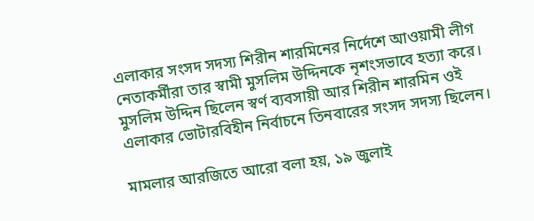এলাকার সংসদ সদস্য শিরীন শারমিনের নির্দেশে আওয়ামী লীগ নেতাকর্মীরা তার স্বামী মুসলিম উদ্দিনকে নৃশংসভাবে হত্যা করে। মুসলিম উদ্দিন ছিলেন স্বর্ণ ব্যবসায়ী আর শিরীন শারমিন ওই এলাকার ভোটারবিহীন নির্বাচনে তিনবারের সংসদ সদস্য ছিলেন।

মামলার আরজিতে আরো বলা হয়, ১৯ জুলাই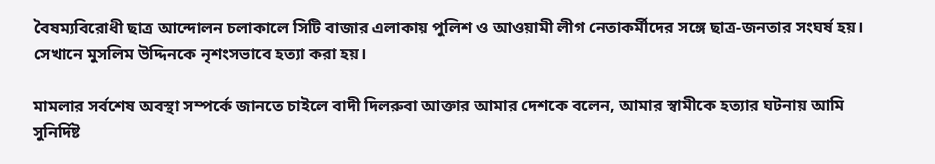বৈষম্যবিরোধী ছাত্র আন্দোলন চলাকালে সিটি বাজার এলাকায় পুলিশ ও আওয়ামী লীগ নেতাকর্মীদের সঙ্গে ছাত্র-জনতার সংঘর্ষ হয়। সেখানে মুসলিম উদ্দিনকে নৃশংসভাবে হত্যা করা হয়।

মামলার সর্বশেষ অবস্থা সম্পর্কে জানতে চাইলে বাদী দিলরুবা আক্তার আমার দেশকে বলেন, আমার স্বামীকে হত্যার ঘটনায় আমি সুনির্দিষ্ট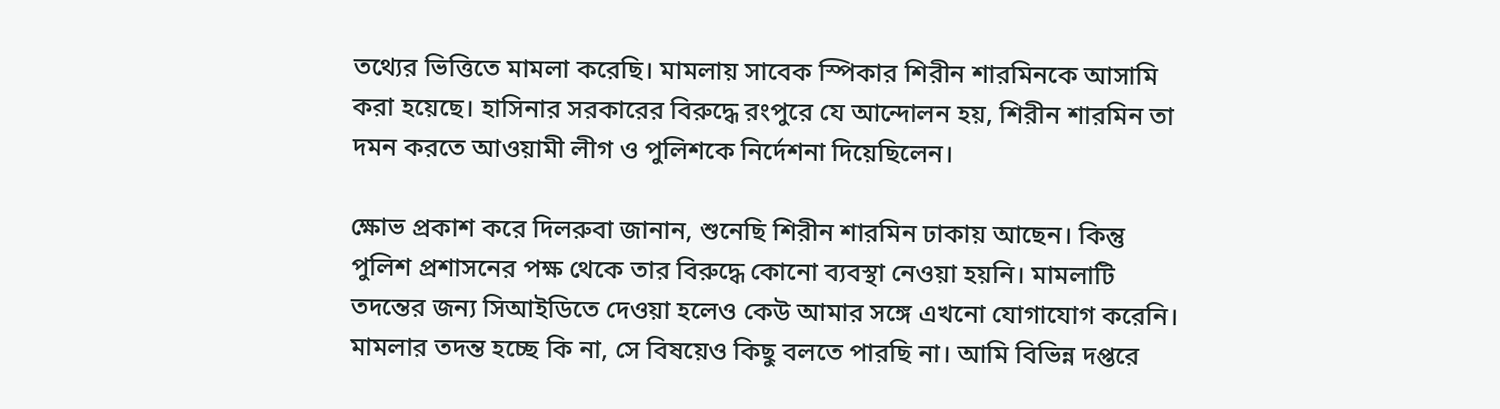তথ্যের ভিত্তিতে মামলা করেছি। মামলায় সাবেক স্পিকার শিরীন শারমিনকে আসামি করা হয়েছে। হাসিনার সরকারের বিরুদ্ধে রংপুরে যে আন্দোলন হয়, শিরীন শারমিন তা দমন করতে আওয়ামী লীগ ও পুলিশকে নির্দেশনা দিয়েছিলেন।

ক্ষোভ প্রকাশ করে দিলরুবা জানান, শুনেছি শিরীন শারমিন ঢাকায় আছেন। কিন্তু পুলিশ প্রশাসনের পক্ষ থেকে তার বিরুদ্ধে কোনো ব্যবস্থা নেওয়া হয়নি। মামলাটি তদন্তের জন্য সিআইডিতে দেওয়া হলেও কেউ আমার সঙ্গে এখনো যোগাযোগ করেনি। মামলার তদন্ত হচ্ছে কি না, সে বিষয়েও কিছু বলতে পারছি না। আমি বিভিন্ন দপ্তরে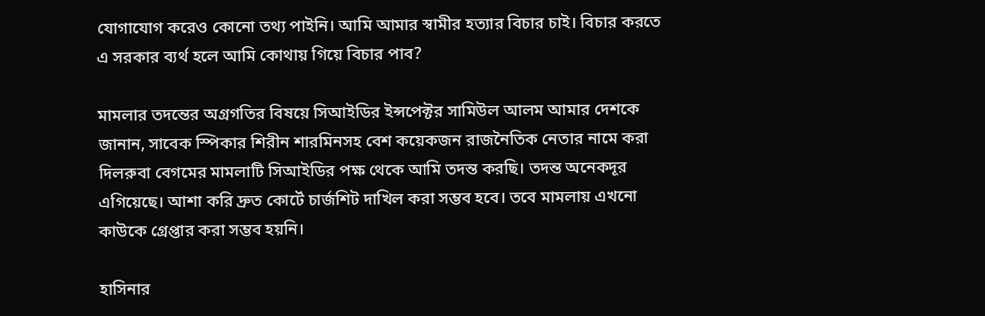যোগাযোগ করেও কোনো তথ্য পাইনি। আমি আমার স্বামীর হত্যার বিচার চাই। বিচার করতে এ সরকার ব্যর্থ হলে আমি কোথায় গিয়ে বিচার পাব?

মামলার তদন্তের অগ্রগতির বিষয়ে সিআইডির ইন্সপেক্টর সামিউল আলম আমার দেশকে জানান, সাবেক স্পিকার শিরীন শারমিনসহ বেশ কয়েকজন রাজনৈতিক নেতার নামে করা দিলরুবা বেগমের মামলাটি সিআইডির পক্ষ থেকে আমি তদন্ত করছি। তদন্ত অনেকদূর এগিয়েছে। আশা করি দ্রুত কোর্টে চার্জশিট দাখিল করা সম্ভব হবে। তবে মামলায় এখনো কাউকে গ্রেপ্তার করা সম্ভব হয়নি।

হাসিনার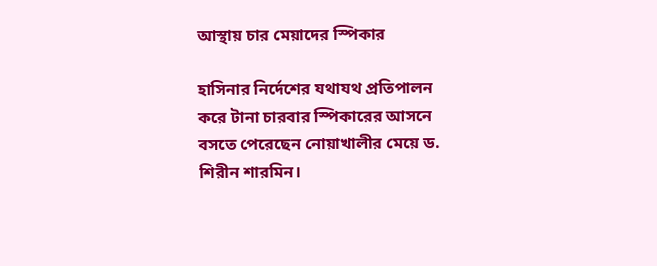আস্থায় চার মেয়াদের স্পিকার

হাসিনার নির্দেশের যথাযথ প্রতিপালন করে টানা চারবার স্পিকারের আসনে বসতে পেরেছেন নোয়াখালীর মেয়ে ড. শিরীন শারমিন।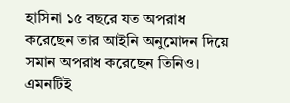হাসিনা ১৫ বছরে যত অপরাধ করেছেন তার আইনি অনুমোদন দিয়ে সমান অপরাধ করেছেন তিনিও। এমনটিই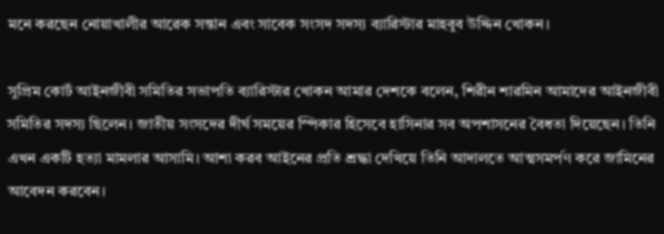মনে করছেন নোয়াখালীর আরেক সন্তান এবং সাবেক সংসদ সদস্য ব্যারিস্টার মাহবুব উদ্দিন খোকন।

সুপ্রিম কোর্ট আইনজীবী সমিতির সভাপতি ব্যারিস্টার খোকন আমার দেশকে বলেন, শিরীন শারমিন আমাদের আইনজীবী সমিতির সদস্য ছিলেন। জাতীয় সংসদের দীর্ঘ সময়ের স্পিকার হিসেবে হাসিনার সব অপশাসনের বৈধতা দিয়েছেন। তিনি এখন একটি হত্যা মামলার আসামি। আশা করব আইনের প্রতি শ্রদ্ধা দেখিয়ে তিনি আদালতে আত্মসমর্পণ করে জামিনের আবেদন করবেন।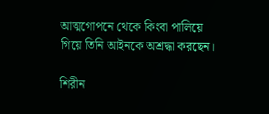আত্মগোপনে থেকে কিংবা পালিয়ে গিয়ে তিনি আইনকে অশ্রদ্ধা করছেন।

শিরীন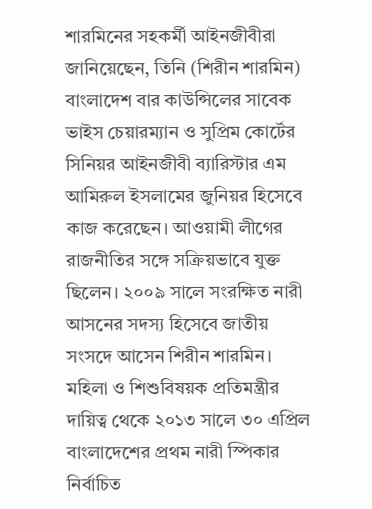শারমিনের সহকর্মী আইনজীবীরা জানিয়েছেন, তিনি (শিরীন শারমিন) বাংলাদেশ বার কাউন্সিলের সাবেক ভাইস চেয়ারম্যান ও সুপ্রিম কোর্টের সিনিয়র আইনজীবী ব্যারিস্টার এম আমিরুল ইসলামের জুনিয়র হিসেবে কাজ করেছেন। আওয়ামী লীগের রাজনীতির সঙ্গে সক্রিয়ভাবে যুক্ত ছিলেন। ২০০৯ সালে সংরক্ষিত নারী আসনের সদস্য হিসেবে জাতীয় সংসদে আসেন শিরীন শারমিন। মহিলা ও শিশুবিষয়ক প্রতিমন্ত্রীর দায়িত্ব থেকে ২০১৩ সালে ৩০ এপ্রিল বাংলাদেশের প্রথম নারী স্পিকার নির্বাচিত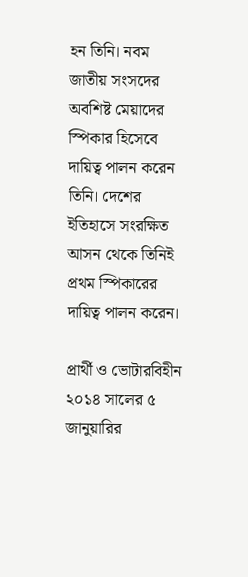হন তিনি। নবম জাতীয় সংসদের অবশিষ্ট মেয়াদের স্পিকার হিসেবে দায়িত্ব পালন করেন তিনি। দেশের ইতিহাসে সংরক্ষিত আসন থেকে তিনিই প্রথম স্পিকারের দায়িত্ব পালন করেন।

প্রার্থী ও ভোটারবিহীন ২০১৪ সালের ৫ জানুয়ারির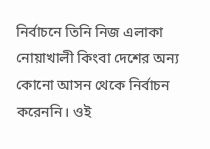নির্বাচনে তিনি নিজ এলাকা নোয়াখালী কিংবা দেশের অন্য কোনো আসন থেকে নির্বাচন করেননি। ওই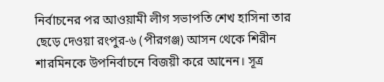নির্বাচনের পর আওয়ামী লীগ সভাপতি শেখ হাসিনা তার ছেড়ে দেওয়া রংপুর-৬ (পীরগঞ্জ) আসন থেকে শিরীন শারমিনকে উপনির্বাচনে বিজয়ী করে আনেন। সূত্র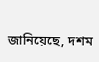জানিয়েছে, দশম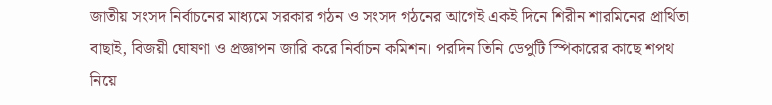জাতীয় সংসদ নির্বাচনের মাধ্যমে সরকার গঠন ও সংসদ গঠনের আগেই একই দিনে শিরীন শারমিনের প্রার্থিতা বাছাই, বিজয়ী ঘোষণা ও প্রজ্ঞাপন জারি করে নির্বাচন কমিশন। পরদিন তিনি ডেপুটি স্পিকারের কাছে শপথ নিয়ে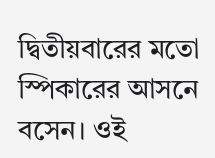দ্বিতীয়বারের মতো স্পিকারের আসনে বসেন। ওই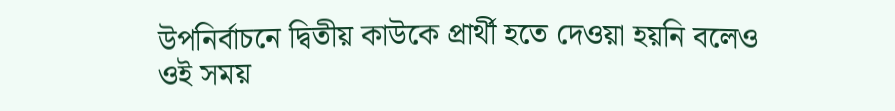উপনির্বাচনে দ্বিতীয় কাউকে প্রার্থী হতে দেওয়া হয়নি বলেও ওই সময়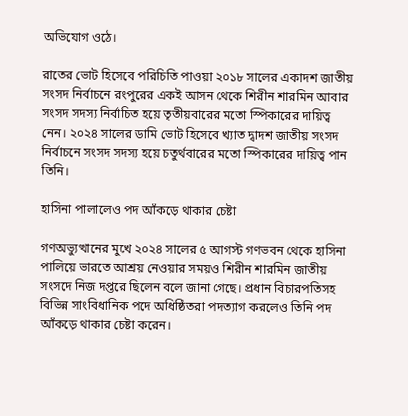অভিযোগ ওঠে।

রাতের ভোট হিসেবে পরিচিতি পাওয়া ২০১৮ সালের একাদশ জাতীয় সংসদ নির্বাচনে রংপুরের একই আসন থেকে শিরীন শারমিন আবার সংসদ সদস্য নির্বাচিত হয়ে তৃতীয়বারের মতো স্পিকারের দায়িত্ব নেন। ২০২৪ সালের ডামি ভোট হিসেবে খ্যাত দ্বাদশ জাতীয় সংসদ নির্বাচনে সংসদ সদস্য হয়ে চতুর্থবারের মতো স্পিকারের দায়িত্ব পান তিনি।

হাসিনা পালালেও পদ আঁকড়ে থাকার চেষ্টা

গণঅভ্যুত্থানের মুখে ২০২৪ সালের ৫ আগস্ট গণভবন থেকে হাসিনা পালিয়ে ভারতে আশ্রয় নেওয়ার সময়ও শিরীন শারমিন জাতীয় সংসদে নিজ দপ্তরে ছিলেন বলে জানা গেছে। প্রধান বিচারপতিসহ বিভিন্ন সাংবিধানিক পদে অধিষ্ঠিতরা পদত্যাগ করলেও তিনি পদ আঁকড়ে থাকার চেষ্টা করেন।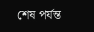শেষ পর্যন্ত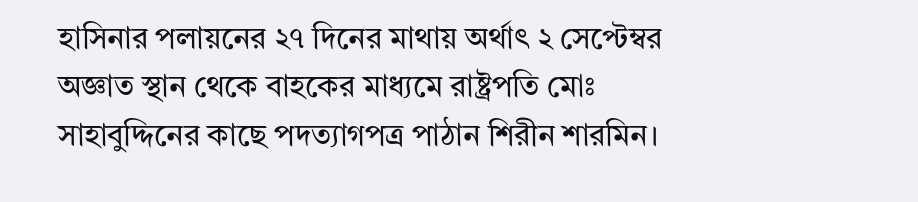হাসিনার পলায়নের ২৭ দিনের মাথায় অর্থাৎ ২ সেপ্টেম্বর অজ্ঞাত স্থান থেকে বাহকের মাধ্যমে রাষ্ট্রপতি মোঃ সাহাবুদ্দিনের কাছে পদত্যাগপত্র পাঠান শিরীন শারমিন।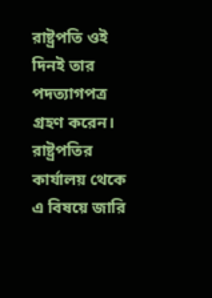রাষ্ট্রপতি ওই দিনই তার পদত্যাগপত্র গ্রহণ করেন। রাষ্ট্রপতির কার্যালয় থেকে এ বিষয়ে জারি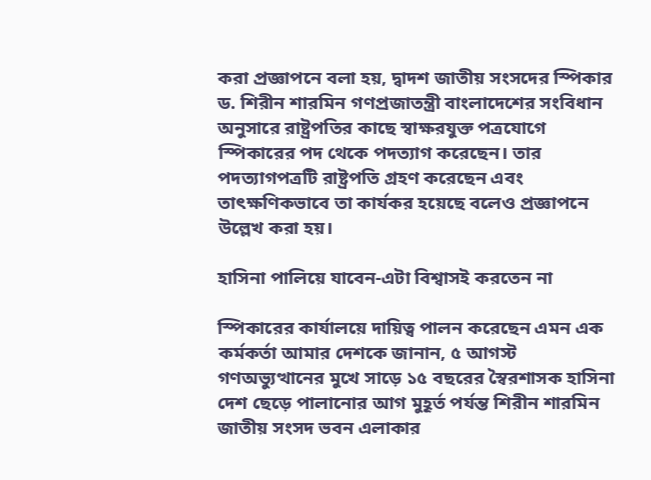করা প্রজ্ঞাপনে বলা হয়, দ্বাদশ জাতীয় সংসদের স্পিকার ড. শিরীন শারমিন গণপ্রজাতন্ত্রী বাংলাদেশের সংবিধান অনুসারে রাষ্ট্রপতির কাছে স্বাক্ষরযুক্ত পত্রযোগে স্পিকারের পদ থেকে পদত্যাগ করেছেন। তার পদত্যাগপত্রটি রাষ্ট্রপতি গ্রহণ করেছেন এবং তাৎক্ষণিকভাবে তা কার্যকর হয়েছে বলেও প্রজ্ঞাপনে উল্লেখ করা হয়।

হাসিনা পালিয়ে যাবেন-এটা বিশ্বাসই করতেন না

স্পিকারের কার্যালয়ে দায়িত্ব পালন করেছেন এমন এক কর্মকর্তা আমার দেশকে জানান, ৫ আগস্ট গণঅভ্যুত্থানের মুখে সাড়ে ১৫ বছরের স্বৈরশাসক হাসিনা দেশ ছেড়ে পালানোর আগ মুহূর্ত পর্যন্ত শিরীন শারমিন জাতীয় সংসদ ভবন এলাকার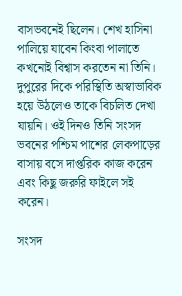বাসভবনেই ছিলেন। শেখ হাসিনা পালিয়ে যাবেন কিংবা পালাতে কখনোই বিশ্বাস করতেন না তিনি। দুপুরের দিকে পরিস্থিতি অস্বাভাবিক হয়ে উঠলেও তাকে বিচলিত দেখা যায়নি। ওই দিনও তিনি সংসদ ভবনের পশ্চিম পাশের লেকপাড়ের বাসায় বসে দাপ্তরিক কাজ করেন এবং কিছু জরুরি ফাইলে সই করেন।

সংসদ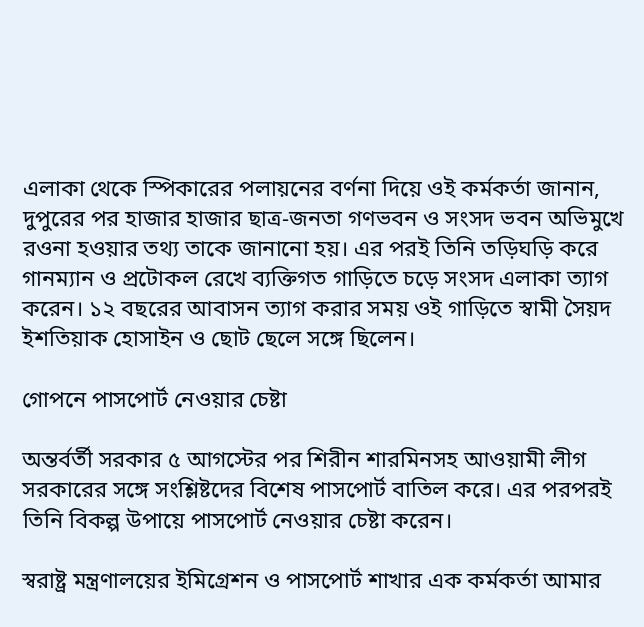এলাকা থেকে স্পিকারের পলায়নের বর্ণনা দিয়ে ওই কর্মকর্তা জানান, দুপুরের পর হাজার হাজার ছাত্র-জনতা গণভবন ও সংসদ ভবন অভিমুখে রওনা হওয়ার তথ্য তাকে জানানো হয়। এর পরই তিনি তড়িঘড়ি করে গানম্যান ও প্রটোকল রেখে ব্যক্তিগত গাড়িতে চড়ে সংসদ এলাকা ত্যাগ করেন। ১২ বছরের আবাসন ত্যাগ করার সময় ওই গাড়িতে স্বামী সৈয়দ ইশতিয়াক হোসাইন ও ছোট ছেলে সঙ্গে ছিলেন।

গোপনে পাসপোর্ট নেওয়ার চেষ্টা

অন্তর্বর্তী সরকার ৫ আগস্টের পর শিরীন শারমিনসহ আওয়ামী লীগ সরকারের সঙ্গে সংশ্লিষ্টদের বিশেষ পাসপোর্ট বাতিল করে। এর পরপরই তিনি বিকল্প উপায়ে পাসপোর্ট নেওয়ার চেষ্টা করেন।

স্বরাষ্ট্র মন্ত্রণালয়ের ইমিগ্রেশন ও পাসপোর্ট শাখার এক কর্মকর্তা আমার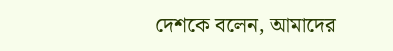দেশকে বলেন, আমাদের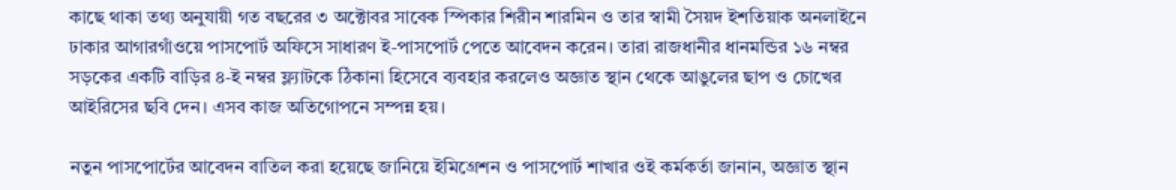কাছে থাকা তথ্য অনুযায়ী গত বছরের ৩ অক্টোবর সাবেক স্পিকার শিরীন শারমিন ও তার স্বামী সৈয়দ ইশতিয়াক অনলাইনে ঢাকার আগারগাঁওয়ে পাসপোর্ট অফিসে সাধারণ ই-পাসপোর্ট পেতে আবেদন করেন। তারা রাজধানীর ধানমন্ডির ১৬ নম্বর সড়কের একটি বাড়ির ৪-ই নম্বর ফ্ল্যাটকে ঠিকানা হিসেবে ব্যবহার করলেও অজ্ঞাত স্থান থেকে আঙুলের ছাপ ও চোখের আইরিসের ছবি দেন। এসব কাজ অতিগোপনে সম্পন্ন হয়।

নতুন পাসপোর্টের আবেদন বাতিল করা হয়েছে জানিয়ে ইমিগ্রেশন ও পাসপোর্ট শাখার ওই কর্মকর্তা জানান, অজ্ঞাত স্থান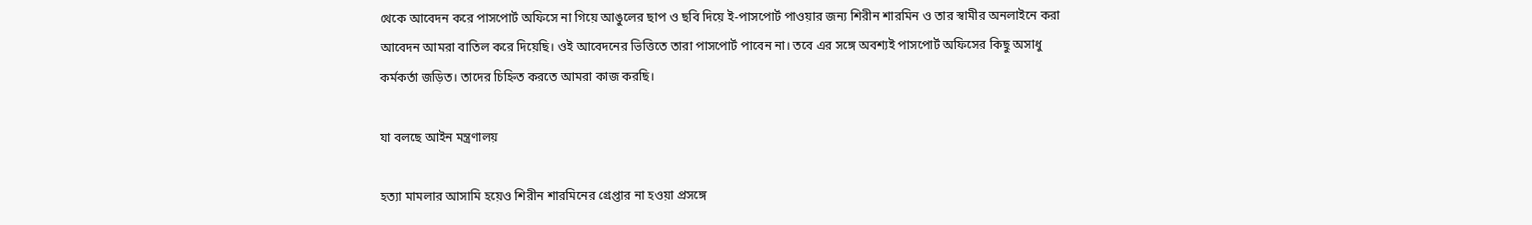থেকে আবেদন করে পাসপোর্ট অফিসে না গিয়ে আঙুলের ছাপ ও ছবি দিয়ে ই-পাসপোর্ট পাওয়ার জন্য শিরীন শারমিন ও তার স্বামীর অনলাইনে করা আবেদন আমরা বাতিল করে দিয়েছি। ওই আবেদনের ভিত্তিতে তারা পাসপোর্ট পাবেন না। তবে এর সঙ্গে অবশ্যই পাসপোর্ট অফিসের কিছু অসাধু কর্মকর্তা জড়িত। তাদের চিহ্নিত করতে আমরা কাজ করছি।

যা বলছে আইন মন্ত্রণালয়

হত্যা মামলার আসামি হয়েও শিরীন শারমিনের গ্রেপ্তার না হওয়া প্রসঙ্গে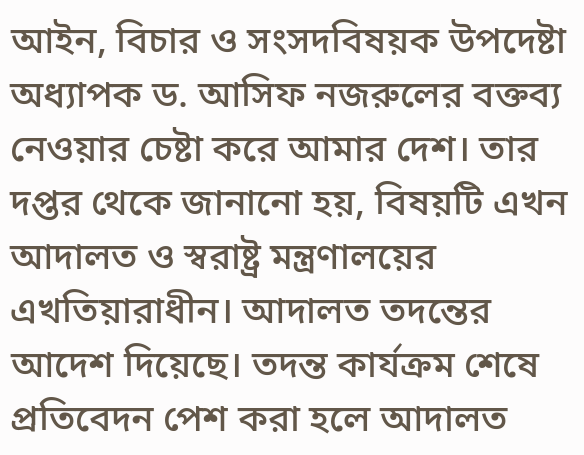আইন, বিচার ও সংসদবিষয়ক উপদেষ্টা অধ্যাপক ড. আসিফ নজরুলের বক্তব্য নেওয়ার চেষ্টা করে আমার দেশ। তার দপ্তর থেকে জানানো হয়, বিষয়টি এখন আদালত ও স্বরাষ্ট্র মন্ত্রণালয়ের এখতিয়ারাধীন। আদালত তদন্তের আদেশ দিয়েছে। তদন্ত কার্যক্রম শেষে প্রতিবেদন পেশ করা হলে আদালত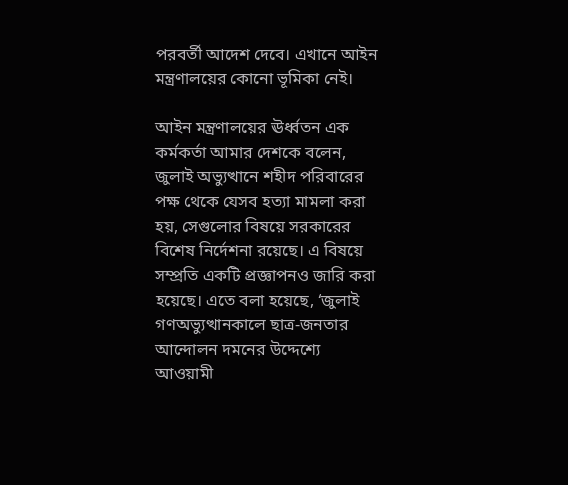পরবর্তী আদেশ দেবে। এখানে আইন মন্ত্রণালয়ের কোনো ভূমিকা নেই।

আইন মন্ত্রণালয়ের ঊর্ধ্বতন এক কর্মকর্তা আমার দেশকে বলেন, জুলাই অভ্যুত্থানে শহীদ পরিবারের পক্ষ থেকে যেসব হত্যা মামলা করা হয়, সেগুলোর বিষয়ে সরকারের বিশেষ নির্দেশনা রয়েছে। এ বিষয়ে সম্প্রতি একটি প্রজ্ঞাপনও জারি করা হয়েছে। এতে বলা হয়েছে, ‘জুলাই গণঅভ্যুত্থানকালে ছাত্র-জনতার আন্দোলন দমনের উদ্দেশ্যে আওয়ামী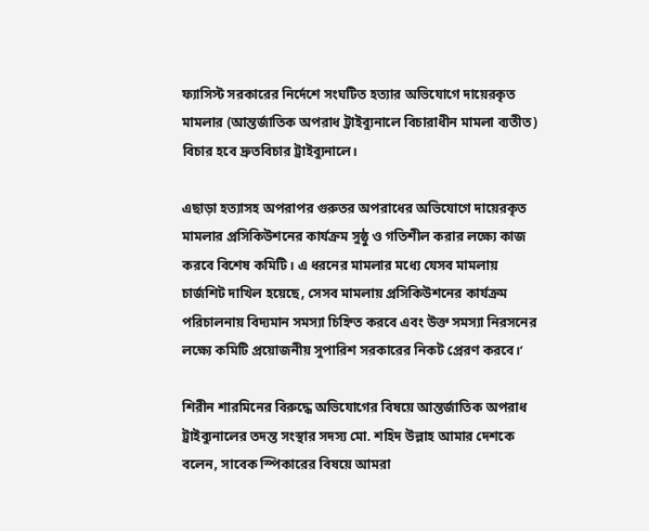ফ্যাসিস্ট সরকারের নির্দেশে সংঘটিত হত্যার অভিযোগে দায়েরকৃত মামলার (আন্তর্জাতিক অপরাধ ট্রাইব্যুনালে বিচারাধীন মামলা ব্যতীত) বিচার হবে দ্রুতবিচার ট্রাইব্যুনালে।

এছাড়া হত্যাসহ অপরাপর গুরুতর অপরাধের অভিযোগে দায়েরকৃত মামলার প্রসিকিউশনের কার্যক্রম সুষ্ঠু ও গতিশীল করার লক্ষ্যে কাজ করবে বিশেষ কমিটি। এ ধরনের মামলার মধ্যে যেসব মামলায় চার্জশিট দাখিল হয়েছে, সেসব মামলায় প্রসিকিউশনের কার্যক্রম পরিচালনায় বিদ্যমান সমস্যা চিহ্নিত করবে এবং উক্ত সমস্যা নিরসনের লক্ষ্যে কমিটি প্রয়োজনীয় সুপারিশ সরকারের নিকট প্রেরণ করবে।’

শিরীন শারমিনের বিরুদ্ধে অভিযোগের বিষয়ে আন্তর্জাতিক অপরাধ ট্রাইব্যুনালের তদন্ত সংস্থার সদস্য মো. শহিদ উল্লাহ আমার দেশকে বলেন, সাবেক স্পিকারের বিষয়ে আমরা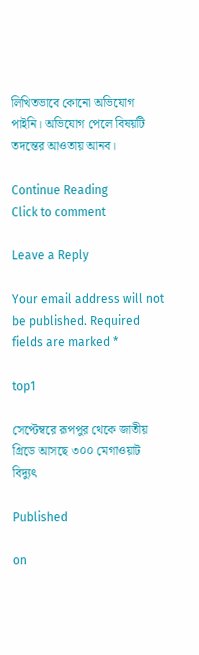লিখিতভাবে কোনো অভিযোগ পাইনি। অভিযোগ পেলে বিষয়টি তদন্তের আওতায় আনব।

Continue Reading
Click to comment

Leave a Reply

Your email address will not be published. Required fields are marked *

top1

সেপ্টেম্বরে রূপপুর থেকে জাতীয় গ্রিডে আসছে ৩০০ মেগাওয়াট বিদ্যুৎ

Published

on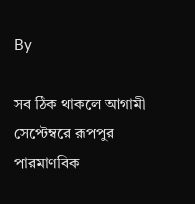By

সব ঠিক থাকলে আগামী সেপ্টেম্বরে রূপপুর পারমাণবিক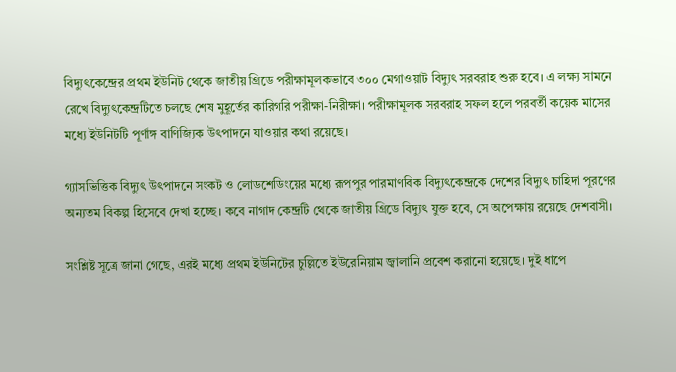বিদ্যুৎকেন্দ্রের প্রথম ইউনিট থেকে জাতীয় গ্রিডে পরীক্ষামূলকভাবে ৩০০ মেগাওয়াট বিদ্যুৎ সরবরাহ শুরু হবে। এ লক্ষ্য সামনে রেখে বিদ্যুৎকেন্দ্রটিতে চলছে শেষ মুহূর্তের কারিগরি পরীক্ষা-নিরীক্ষা। পরীক্ষামূলক সরবরাহ সফল হলে পরবর্তী কয়েক মাসের মধ্যে ইউনিটটি পূর্ণাঙ্গ বাণিজ্যিক উৎপাদনে যাওয়ার কথা রয়েছে।

গ্যাসভিত্তিক বিদ্যুৎ উৎপাদনে সংকট ও লোডশেডিংয়ের মধ্যে রূপপুর পারমাণবিক বিদ্যুৎকেন্দ্রকে দেশের বিদ্যুৎ চাহিদা পূরণের অন্যতম বিকল্প হিসেবে দেখা হচ্ছে। কবে নাগাদ কেন্দ্রটি থেকে জাতীয় গ্রিডে বিদ্যুৎ যুক্ত হবে, সে অপেক্ষায় রয়েছে দেশবাসী।

সংশ্লিষ্ট সূত্রে জানা গেছে, এরই মধ্যে প্রথম ইউনিটের চুল্লিতে ইউরেনিয়াম জ্বালানি প্রবেশ করানো হয়েছে। দুই ধাপে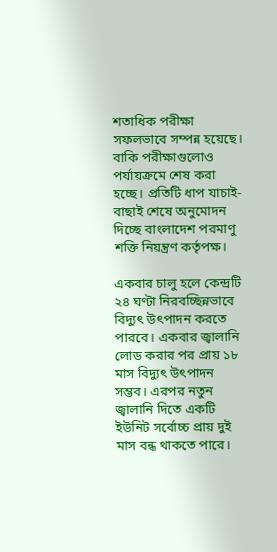শতাধিক পরীক্ষা সফলভাবে সম্পন্ন হয়েছে। বাকি পরীক্ষাগুলোও পর্যায়ক্রমে শেষ করা হচ্ছে। প্রতিটি ধাপ যাচাই-বাছাই শেষে অনুমোদন দিচ্ছে বাংলাদেশ পরমাণু শক্তি নিয়ন্ত্রণ কর্তৃপক্ষ।

একবার চালু হলে কেন্দ্রটি ২৪ ঘণ্টা নিরবচ্ছিন্নভাবে বিদ্যুৎ উৎপাদন করতে পারবে। একবার জ্বালানি লোড করার পর প্রায় ১৮ মাস বিদ্যুৎ উৎপাদন সম্ভব। এরপর নতুন জ্বালানি দিতে একটি ইউনিট সর্বোচ্চ প্রায় দুই মাস বন্ধ থাকতে পারে।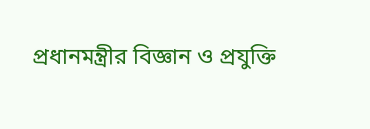প্রধানমন্ত্রীর বিজ্ঞান ও প্রযুক্তি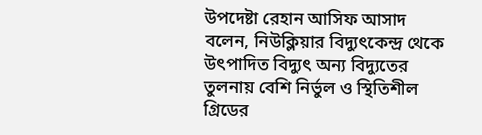উপদেষ্টা রেহান আসিফ আসাদ বলেন, নিউক্লিয়ার বিদ্যুৎকেন্দ্র থেকে উৎপাদিত বিদ্যুৎ অন্য বিদ্যুতের তুলনায় বেশি নির্ভুল ও স্থিতিশীল গ্রিডের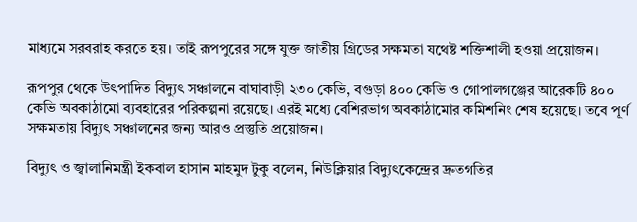মাধ্যমে সরবরাহ করতে হয়। তাই রূপপুরের সঙ্গে যুক্ত জাতীয় গ্রিডের সক্ষমতা যথেষ্ট শক্তিশালী হওয়া প্রয়োজন।

রূপপুর থেকে উৎপাদিত বিদ্যুৎ সঞ্চালনে বাঘাবাড়ী ২৩০ কেভি, বগুড়া ৪০০ কেভি ও গোপালগঞ্জের আরেকটি ৪০০ কেভি অবকাঠামো ব্যবহারের পরিকল্পনা রয়েছে। এরই মধ্যে বেশিরভাগ অবকাঠামোর কমিশনিং শেষ হয়েছে। তবে পূর্ণ সক্ষমতায় বিদ্যুৎ সঞ্চালনের জন্য আরও প্রস্তুতি প্রয়োজন।

বিদ্যুৎ ও জ্বালানিমন্ত্রী ইকবাল হাসান মাহমুদ টুকু বলেন, নিউক্লিয়ার বিদ্যুৎকেন্দ্রের দ্রুতগতির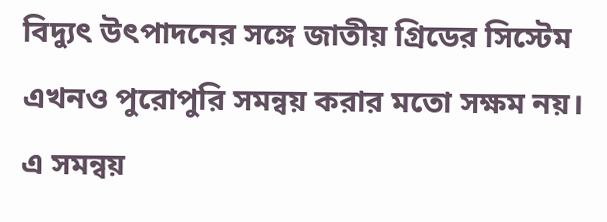বিদ্যুৎ উৎপাদনের সঙ্গে জাতীয় গ্রিডের সিস্টেম এখনও পুরোপুরি সমন্বয় করার মতো সক্ষম নয়। এ সমন্বয়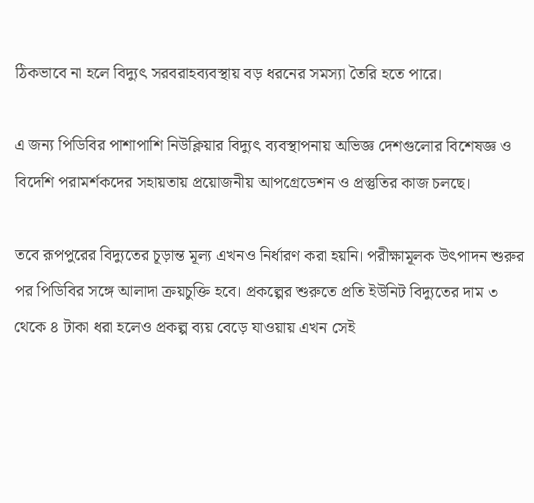ঠিকভাবে না হলে বিদ্যুৎ সরবরাহব্যবস্থায় বড় ধরনের সমস্যা তৈরি হতে পারে।

এ জন্য পিডিবির পাশাপাশি নিউক্লিয়ার বিদ্যুৎ ব্যবস্থাপনায় অভিজ্ঞ দেশগুলোর বিশেষজ্ঞ ও বিদেশি পরামর্শকদের সহায়তায় প্রয়োজনীয় আপগ্রেডেশন ও প্রস্তুতির কাজ চলছে।

তবে রূপপুরের বিদ্যুতের চূড়ান্ত মূল্য এখনও নির্ধারণ করা হয়নি। পরীক্ষামূলক উৎপাদন শুরুর পর পিডিবির সঙ্গে আলাদা ক্রয়চুক্তি হবে। প্রকল্পের শুরুতে প্রতি ইউনিট বিদ্যুতের দাম ৩ থেকে ৪ টাকা ধরা হলেও প্রকল্প ব্যয় বেড়ে যাওয়ায় এখন সেই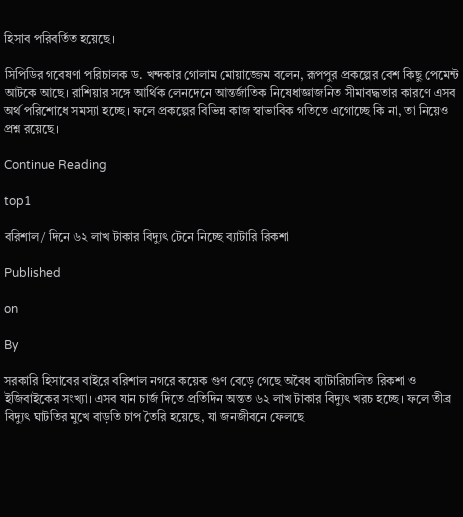হিসাব পরিবর্তিত হয়েছে।

সিপিডির গবেষণা পরিচালক ড. খন্দকার গোলাম মোয়াজ্জেম বলেন, রূপপুর প্রকল্পের বেশ কিছু পেমেন্ট আটকে আছে। রাশিয়ার সঙ্গে আর্থিক লেনদেনে আন্তর্জাতিক নিষেধাজ্ঞাজনিত সীমাবদ্ধতার কারণে এসব অর্থ পরিশোধে সমস্যা হচ্ছে। ফলে প্রকল্পের বিভিন্ন কাজ স্বাভাবিক গতিতে এগোচ্ছে কি না, তা নিয়েও প্রশ্ন রয়েছে।

Continue Reading

top1

বরিশাল/ দিনে ৬২ লাখ টাকার বিদ্যুৎ টেনে নিচ্ছে ব্যাটারি রিকশা

Published

on

By

সরকারি হিসাবের বাইরে বরিশাল নগরে কয়েক গুণ বেড়ে গেছে অবৈধ ব্যাটারিচালিত রিকশা ও ইজিবাইকের সংখ্যা। এসব যান চার্জ দিতে প্রতিদিন অন্তত ৬২ লাখ টাকার বিদ্যুৎ খরচ হচ্ছে। ফলে তীব্র বিদ্যুৎ ঘাটতির মুখে বাড়তি চাপ তৈরি হয়েছে, যা জনজীবনে ফেলছে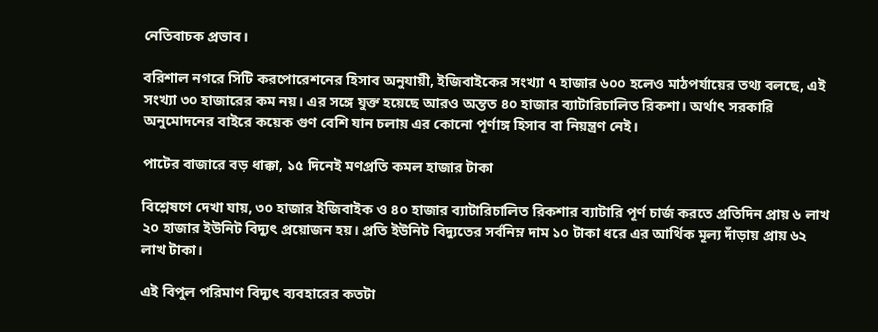নেতিবাচক প্রভাব।

বরিশাল নগরে সিটি করপোরেশনের হিসাব অনুযায়ী, ইজিবাইকের সংখ্যা ৭ হাজার ৬০০ হলেও মাঠপর্যায়ের তথ্য বলছে, এই সংখ্যা ৩০ হাজারের কম নয়। এর সঙ্গে যুক্ত হয়েছে আরও অন্তত ৪০ হাজার ব্যাটারিচালিত রিকশা। অর্থাৎ সরকারি অনুমোদনের বাইরে কয়েক গুণ বেশি যান চলায় এর কোনো পূর্ণাঙ্গ হিসাব বা নিয়ন্ত্রণ নেই।

পাটের বাজারে বড় ধাক্কা, ১৫ দিনেই মণপ্রতি কমল হাজার টাকা

বিশ্লেষণে দেখা যায়, ৩০ হাজার ইজিবাইক ও ৪০ হাজার ব্যাটারিচালিত রিকশার ব্যাটারি পূর্ণ চার্জ করতে প্রতিদিন প্রায় ৬ লাখ ২০ হাজার ইউনিট বিদ্যুৎ প্রয়োজন হয়। প্রতি ইউনিট বিদ্যুতের সর্বনিম্ন দাম ১০ টাকা ধরে এর আর্থিক মূল্য দাঁড়ায় প্রায় ৬২ লাখ টাকা।

এই বিপুল পরিমাণ বিদ্যুৎ ব্যবহারের কতটা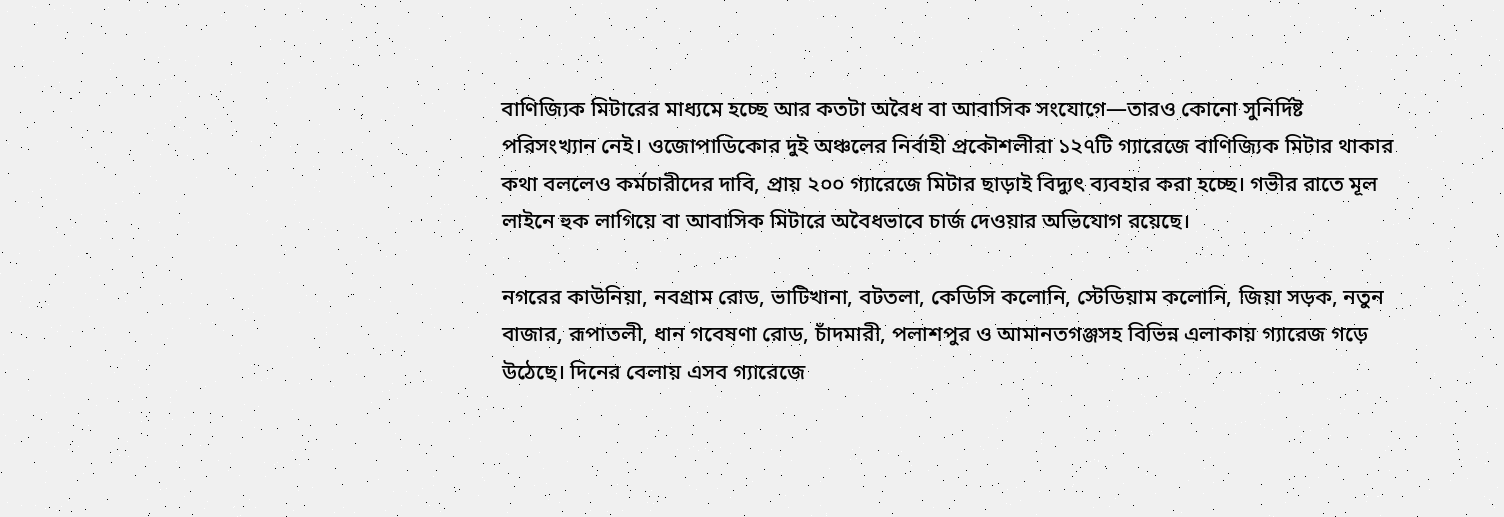বাণিজ্যিক মিটারের মাধ্যমে হচ্ছে আর কতটা অবৈধ বা আবাসিক সংযোগে—তারও কোনো সুনির্দিষ্ট পরিসংখ্যান নেই। ওজোপাডিকোর দুই অঞ্চলের নির্বাহী প্রকৌশলীরা ১২৭টি গ্যারেজে বাণিজ্যিক মিটার থাকার কথা বললেও কর্মচারীদের দাবি, প্রায় ২০০ গ্যারেজে মিটার ছাড়াই বিদ্যুৎ ব্যবহার করা হচ্ছে। গভীর রাতে মূল লাইনে হুক লাগিয়ে বা আবাসিক মিটারে অবৈধভাবে চার্জ দেওয়ার অভিযোগ রয়েছে।

নগরের কাউনিয়া, নবগ্রাম রোড, ভাটিখানা, বটতলা, কেডিসি কলোনি, স্টেডিয়াম কলোনি, জিয়া সড়ক, নতুন বাজার, রূপাতলী, ধান গবেষণা রোড, চাঁদমারী, পলাশপুর ও আমানতগঞ্জসহ বিভিন্ন এলাকায় গ্যারেজ গড়ে উঠেছে। দিনের বেলায় এসব গ্যারেজে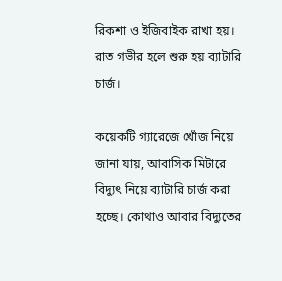রিকশা ও ইজিবাইক রাখা হয়। রাত গভীর হলে শুরু হয় ব্যাটারি চার্জ।

কয়েকটি গ্যারেজে খোঁজ নিয়ে জানা যায়, আবাসিক মিটারে বিদ্যুৎ নিয়ে ব্যাটারি চার্জ করা হচ্ছে। কোথাও আবার বিদ্যুতের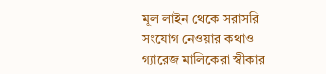মূল লাইন থেকে সরাসরি সংযোগ নেওয়ার কথাও গ্যারেজ মালিকেরা স্বীকার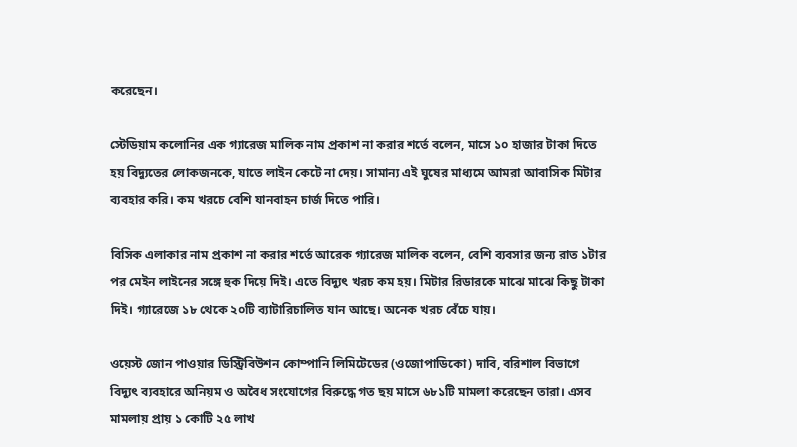করেছেন।

স্টেডিয়াম কলোনির এক গ্যারেজ মালিক নাম প্রকাশ না করার শর্তে বলেন, মাসে ১০ হাজার টাকা দিতে হয় বিদ্যুতের লোকজনকে, যাতে লাইন কেটে না দেয়। সামান্য এই ঘুষের মাধ্যমে আমরা আবাসিক মিটার ব্যবহার করি। কম খরচে বেশি যানবাহন চার্জ দিতে পারি।

বিসিক এলাকার নাম প্রকাশ না করার শর্তে আরেক গ্যারেজ মালিক বলেন, বেশি ব্যবসার জন্য রাত ১টার পর মেইন লাইনের সঙ্গে হুক দিয়ে দিই। এতে বিদ্যুৎ খরচ কম হয়। মিটার রিডারকে মাঝে মাঝে কিছু টাকা দিই। গ্যারেজে ১৮ থেকে ২০টি ব্যাটারিচালিত যান আছে। অনেক খরচ বেঁচে যায়।

ওয়েস্ট জোন পাওয়ার ডিস্ট্রিবিউশন কোম্পানি লিমিটেডের (ওজোপাডিকো) দাবি, বরিশাল বিভাগে বিদ্যুৎ ব্যবহারে অনিয়ম ও অবৈধ সংযোগের বিরুদ্ধে গত ছয় মাসে ৬৮১টি মামলা করেছেন তারা। এসব মামলায় প্রায় ১ কোটি ২৫ লাখ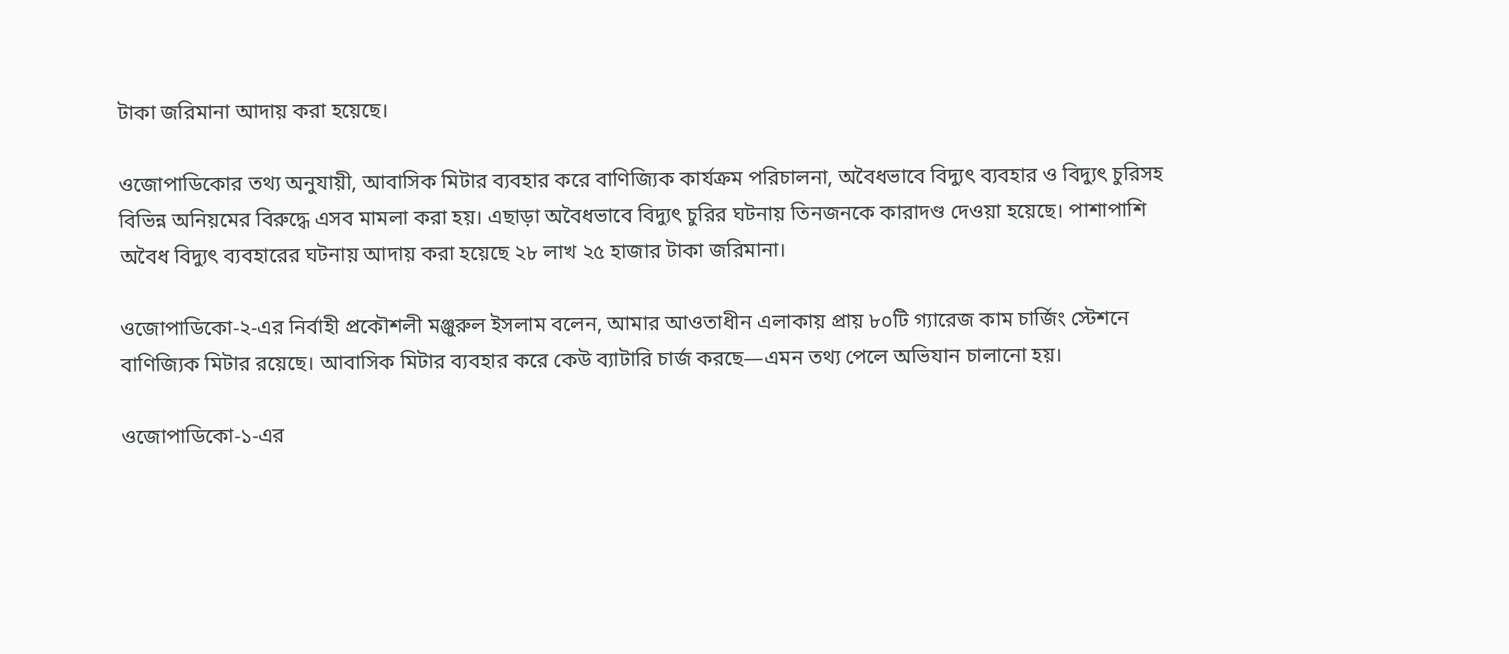টাকা জরিমানা আদায় করা হয়েছে।

ওজোপাডিকোর তথ্য অনুযায়ী, আবাসিক মিটার ব্যবহার করে বাণিজ্যিক কার্যক্রম পরিচালনা, অবৈধভাবে বিদ্যুৎ ব্যবহার ও বিদ্যুৎ চুরিসহ বিভিন্ন অনিয়মের বিরুদ্ধে এসব মামলা করা হয়। এছাড়া অবৈধভাবে বিদ্যুৎ চুরির ঘটনায় তিনজনকে কারাদণ্ড দেওয়া হয়েছে। পাশাপাশি অবৈধ বিদ্যুৎ ব্যবহারের ঘটনায় আদায় করা হয়েছে ২৮ লাখ ২৫ হাজার টাকা জরিমানা।

ওজোপাডিকো-২-এর নির্বাহী প্রকৌশলী মঞ্জুরুল ইসলাম বলেন, আমার আওতাধীন এলাকায় প্রায় ৮০টি গ্যারেজ কাম চার্জিং স্টেশনে বাণিজ্যিক মিটার রয়েছে। আবাসিক মিটার ব্যবহার করে কেউ ব্যাটারি চার্জ করছে—এমন তথ্য পেলে অভিযান চালানো হয়।

ওজোপাডিকো-১-এর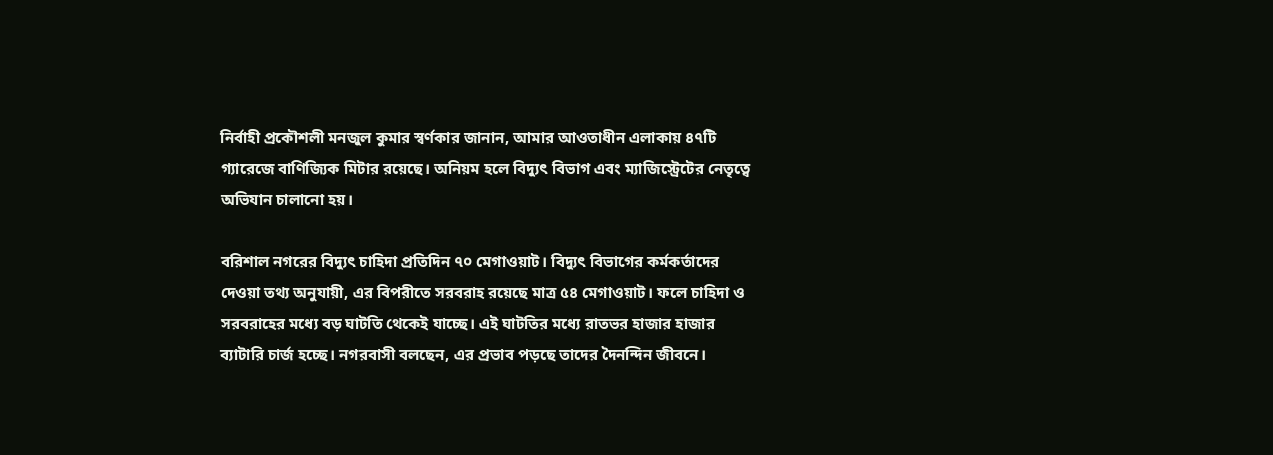নির্বাহী প্রকৌশলী মনজুল কুমার স্বর্ণকার জানান, আমার আওতাধীন এলাকায় ৪৭টি গ্যারেজে বাণিজ্যিক মিটার রয়েছে। অনিয়ম হলে বিদ্যুৎ বিভাগ এবং ম্যাজিস্ট্রেটের নেতৃত্বে অভিযান চালানো হয়।

বরিশাল নগরের বিদ্যুৎ চাহিদা প্রতিদিন ৭০ মেগাওয়াট। বিদ্যুৎ বিভাগের কর্মকর্তাদের দেওয়া তথ্য অনুযায়ী, এর বিপরীতে সরবরাহ রয়েছে মাত্র ৫৪ মেগাওয়াট। ফলে চাহিদা ও সরবরাহের মধ্যে বড় ঘাটতি থেকেই যাচ্ছে। এই ঘাটতির মধ্যে রাতভর হাজার হাজার ব্যাটারি চার্জ হচ্ছে। নগরবাসী বলছেন, এর প্রভাব পড়ছে তাদের দৈনন্দিন জীবনে।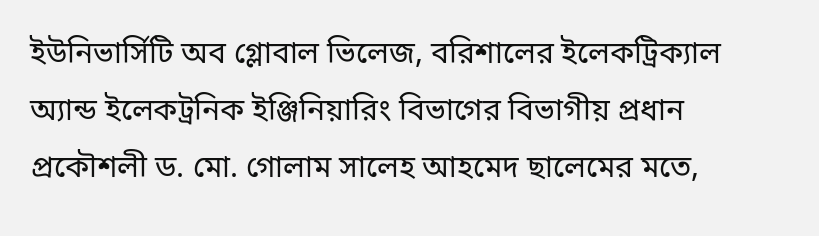ইউনিভার্সিটি অব গ্লোবাল ভিলেজ, বরিশালের ইলেকট্রিক্যাল অ্যান্ড ইলেকট্রনিক ইঞ্জিনিয়ারিং বিভাগের বিভাগীয় প্রধান প্রকৌশলী ড. মো. গোলাম সালেহ আহমেদ ছালেমের মতে,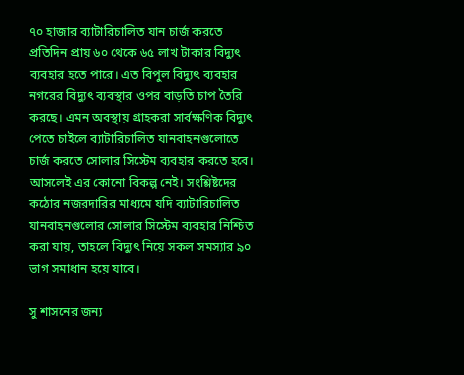৭০ হাজার ব্যাটারিচালিত যান চার্জ করতে প্রতিদিন প্রায় ৬০ থেকে ৬৫ লাখ টাকার বিদ্যুৎ ব্যবহার হতে পারে। এত বিপুল বিদ্যুৎ ব্যবহার নগরের বিদ্যুৎ ব্যবস্থার ওপর বাড়তি চাপ তৈরি করছে। এমন অবস্থায় গ্রাহকরা সার্বক্ষণিক বিদ্যুৎ পেতে চাইলে ব্যাটারিচালিত যানবাহনগুলোতে চার্জ করতে সোলার সিস্টেম ব্যবহার করতে হবে। আসলেই এর কোনো বিকল্প নেই। সংশ্লিষ্টদের কঠোর নজরদারির মাধ্যমে যদি ব্যাটারিচালিত যানবাহনগুলোর সোলার সিস্টেম ব্যবহার নিশ্চিত করা যায়, তাহলে বিদ্যুৎ নিয়ে সকল সমস্যার ৯০ ভাগ সমাধান হয়ে যাবে।

সু শাসনের জন্য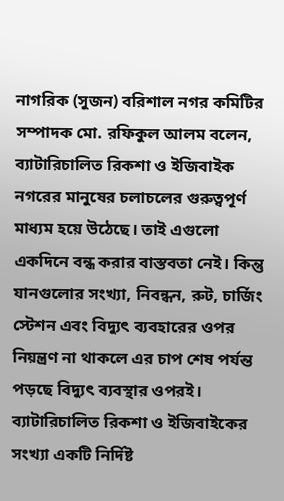নাগরিক (সুজন) বরিশাল নগর কমিটির সম্পাদক মো. রফিকুল আলম বলেন, ব্যাটারিচালিত রিকশা ও ইজিবাইক নগরের মানুষের চলাচলের গুরুত্বপূর্ণ মাধ্যম হয়ে উঠেছে। তাই এগুলো একদিনে বন্ধ করার বাস্তবতা নেই। কিন্তু যানগুলোর সংখ্যা, নিবন্ধন, রুট, চার্জিং স্টেশন এবং বিদ্যুৎ ব্যবহারের ওপর নিয়ন্ত্রণ না থাকলে এর চাপ শেষ পর্যন্ত পড়ছে বিদ্যুৎ ব্যবস্থার ওপরই। ব্যাটারিচালিত রিকশা ও ইজিবাইকের সংখ্যা একটি নির্দিষ্ট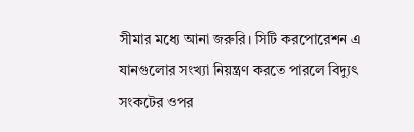সীমার মধ্যে আনা জরুরি। সিটি করপোরেশন এ যানগুলোর সংখ্যা নিয়ন্ত্রণ করতে পারলে বিদ্যুৎ সংকটের ওপর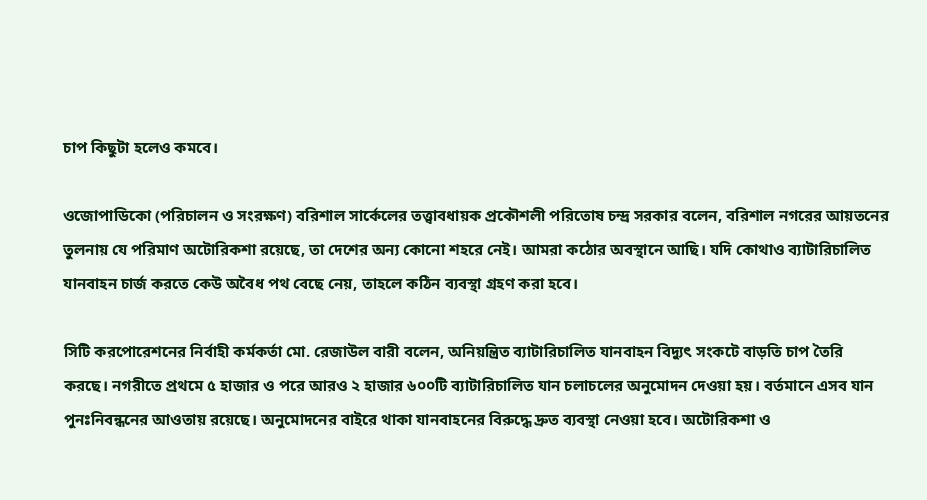চাপ কিছুটা হলেও কমবে।

ওজোপাডিকো (পরিচালন ও সংরক্ষণ) বরিশাল সার্কেলের তত্ত্বাবধায়ক প্রকৌশলী পরিতোষ চন্দ্র সরকার বলেন, বরিশাল নগরের আয়তনের তুলনায় যে পরিমাণ অটোরিকশা রয়েছে, তা দেশের অন্য কোনো শহরে নেই। আমরা কঠোর অবস্থানে আছি। যদি কোথাও ব্যাটারিচালিত যানবাহন চার্জ করতে কেউ অবৈধ পথ বেছে নেয়, তাহলে কঠিন ব্যবস্থা গ্রহণ করা হবে।

সিটি করপোরেশনের নির্বাহী কর্মকর্তা মো. রেজাউল বারী বলেন, অনিয়ন্ত্রিত ব্যাটারিচালিত যানবাহন বিদ্যুৎ সংকটে বাড়তি চাপ তৈরি করছে। নগরীতে প্রথমে ৫ হাজার ও পরে আরও ২ হাজার ৬০০টি ব্যাটারিচালিত যান চলাচলের অনুমোদন দেওয়া হয়। বর্তমানে এসব যান পুনঃনিবন্ধনের আওতায় রয়েছে। অনুমোদনের বাইরে থাকা যানবাহনের বিরুদ্ধে দ্রুত ব্যবস্থা নেওয়া হবে। অটোরিকশা ও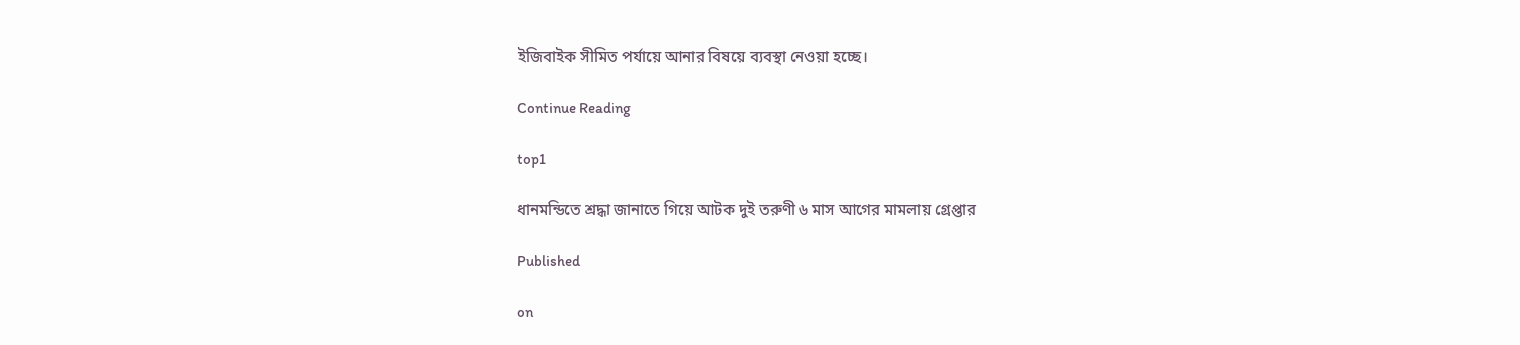ইজিবাইক সীমিত পর্যায়ে আনার বিষয়ে ব্যবস্থা নেওয়া হচ্ছে।

Continue Reading

top1

ধানমন্ডিতে শ্রদ্ধা জানাতে গিয়ে আটক দুই তরুণী ৬ মাস আগের মামলায় গ্রেপ্তার

Published

on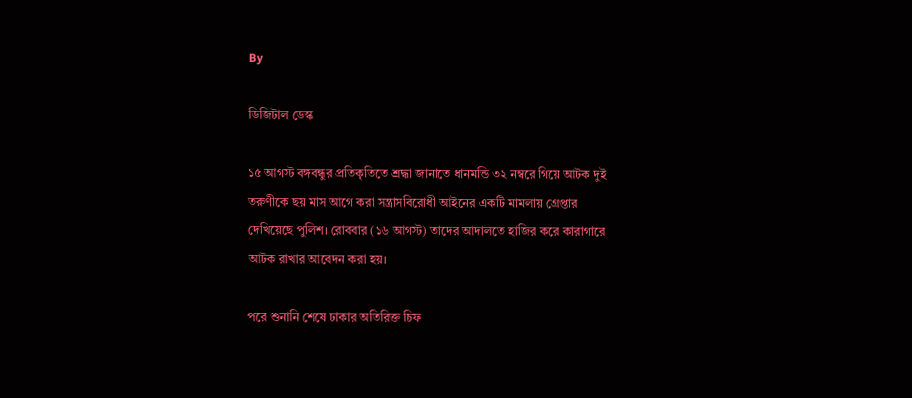By

ডিজিটাল ডেস্ক

১৫ আগস্ট বঙ্গবন্ধুর প্রতিকৃতিতে শ্রদ্ধা জানাতে ধানমন্ডি ৩২ নম্বরে গিয়ে আটক দুই তরুণীকে ছয় মাস আগে করা সন্ত্রাসবিরোধী আইনের একটি মামলায় গ্রেপ্তার দেখিয়েছে পুলিশ। রোববার (১৬ আগস্ট) তাদের আদালতে হাজির করে কারাগারে আটক রাখার আবেদন করা হয়।

পরে শুনানি শেষে ঢাকার অতিরিক্ত চিফ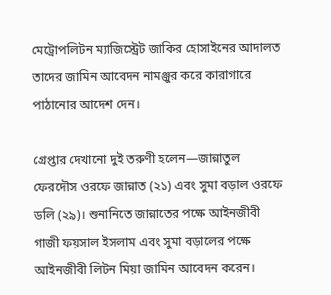মেট্রোপলিটন ম্যাজিস্ট্রেট জাকির হোসাইনের আদালত তাদের জামিন আবেদন নামঞ্জুর করে কারাগারে পাঠানোর আদেশ দেন।

গ্রেপ্তার দেখানো দুই তরুণী হলেন—জান্নাতুল ফেরদৌস ওরফে জান্নাত (২১) এবং সুমা বড়াল ওরফে ডলি (২৯)। শুনানিতে জান্নাতের পক্ষে আইনজীবী গাজী ফয়সাল ইসলাম এবং সুমা বড়ালের পক্ষে আইনজীবী লিটন মিয়া জামিন আবেদন করেন।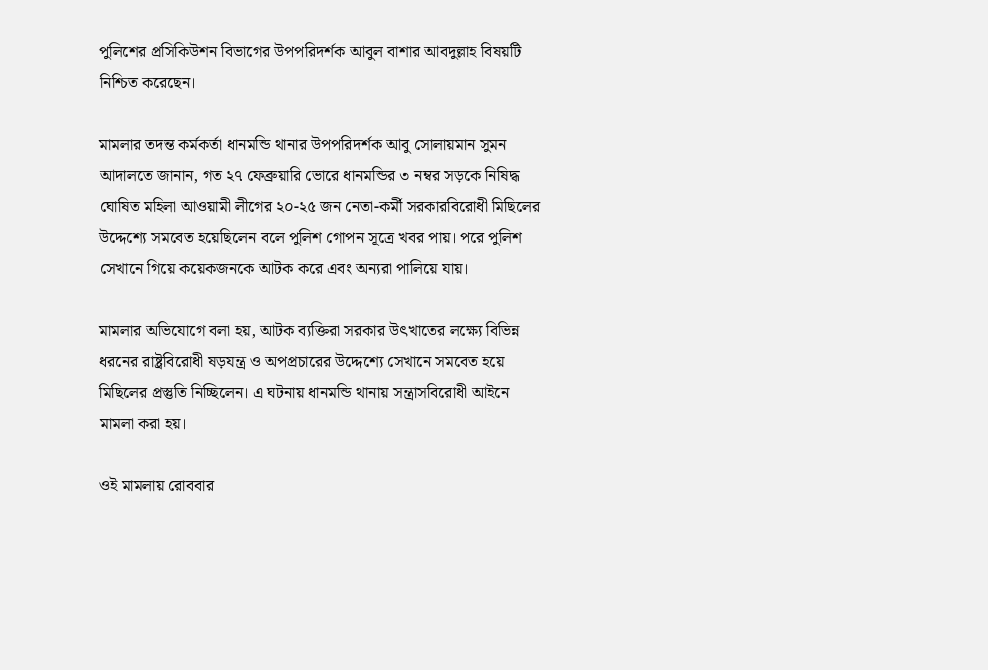পুলিশের প্রসিকিউশন বিভাগের উপপরিদর্শক আবুল বাশার আবদুল্লাহ বিষয়টি নিশ্চিত করেছেন।

মামলার তদন্ত কর্মকর্তা ধানমন্ডি থানার উপপরিদর্শক আবু সোলায়মান সুমন আদালতে জানান, গত ২৭ ফেব্রুয়ারি ভোরে ধানমন্ডির ৩ নম্বর সড়কে নিষিদ্ধ ঘোষিত মহিলা আওয়ামী লীগের ২০-২৫ জন নেতা-কর্মী সরকারবিরোধী মিছিলের উদ্দেশ্যে সমবেত হয়েছিলেন বলে পুলিশ গোপন সূত্রে খবর পায়। পরে পুলিশ সেখানে গিয়ে কয়েকজনকে আটক করে এবং অন্যরা পালিয়ে যায়।

মামলার অভিযোগে বলা হয়, আটক ব্যক্তিরা সরকার উৎখাতের লক্ষ্যে বিভিন্ন ধরনের রাষ্ট্রবিরোধী ষড়যন্ত্র ও অপপ্রচারের উদ্দেশ্যে সেখানে সমবেত হয়ে মিছিলের প্রস্তুতি নিচ্ছিলেন। এ ঘটনায় ধানমন্ডি থানায় সন্ত্রাসবিরোধী আইনে মামলা করা হয়।

ওই মামলায় রোববার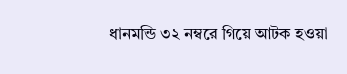ধানমন্ডি ৩২ নম্বরে গিয়ে আটক হওয়া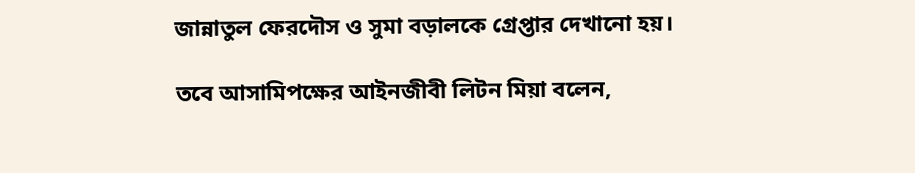জান্নাতুল ফেরদৌস ও সুমা বড়ালকে গ্রেপ্তার দেখানো হয়।

তবে আসামিপক্ষের আইনজীবী লিটন মিয়া বলেন,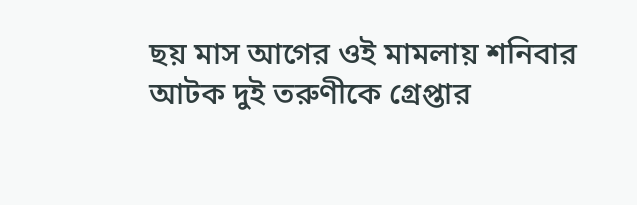ছয় মাস আগের ওই মামলায় শনিবার আটক দুই তরুণীকে গ্রেপ্তার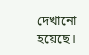দেখানো হয়েছে।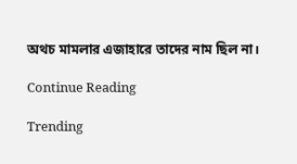অথচ মামলার এজাহারে তাদের নাম ছিল না।

Continue Reading

Trending